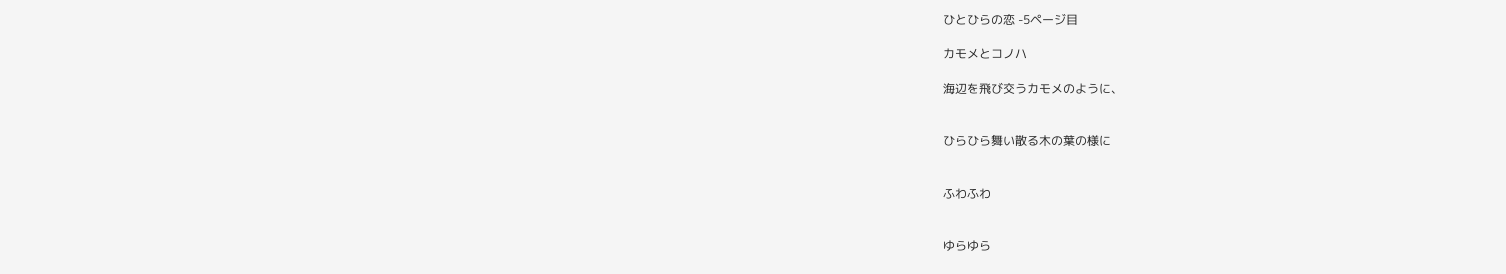ひとひらの恋 -5ページ目

カモメとコノハ

海辺を飛び交うカモメのように、


ひらひら舞い散る木の葉の様に


ふわふわ


ゆらゆら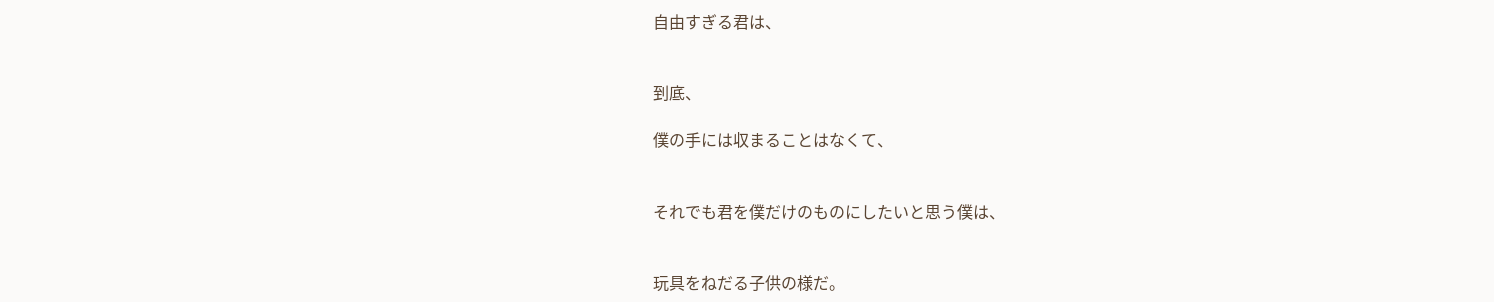自由すぎる君は、


到底、

僕の手には収まることはなくて、


それでも君を僕だけのものにしたいと思う僕は、


玩具をねだる子供の様だ。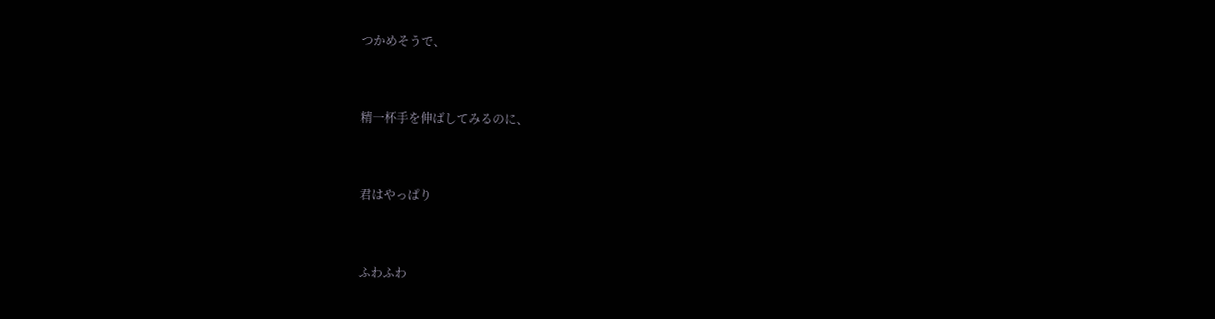つかめそうで、


精一杯手を伸ばしてみるのに、


君はやっぱり


ふわふわ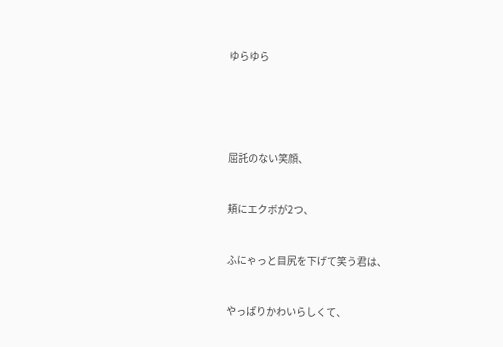ゆらゆら





屈託のない笑顔、


頬にエクボが2つ、


ふにゃっと目尻を下げて笑う君は、


やっぱりかわいらしくて、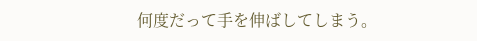何度だって手を伸ばしてしまう。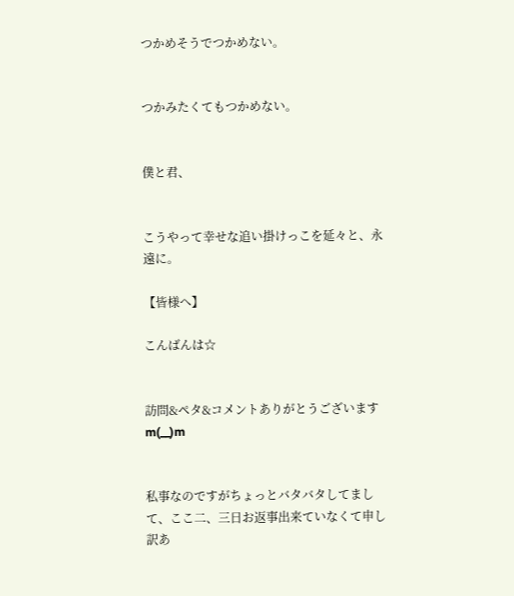つかめそうでつかめない。


つかみたくてもつかめない。


僕と君、


こうやって幸せな追い掛けっこを延々と、永遠に。

【皆様へ】

こんばんは☆


訪問&ペタ&コメントありがとうございますm(__)m


私事なのですがちょっとバタバタしてまして、ここ二、三日お返事出来ていなくて申し訳あ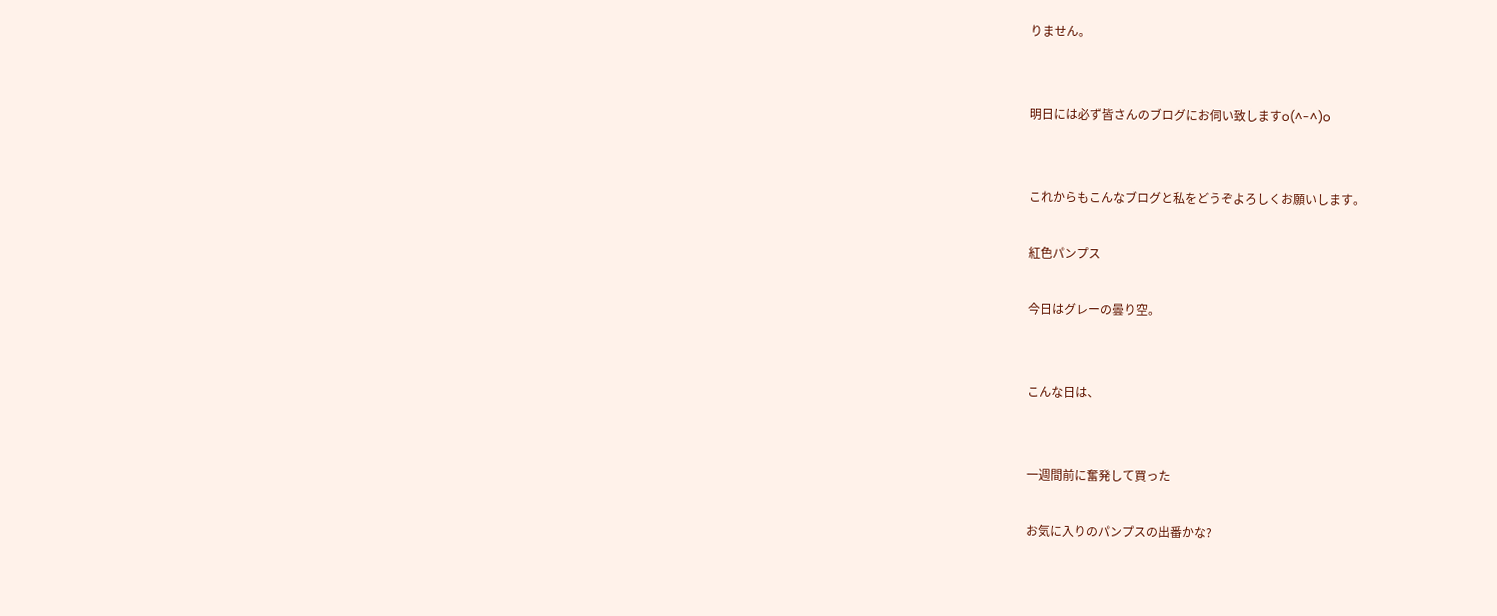りません。


明日には必ず皆さんのブログにお伺い致しますo(^-^)o


これからもこんなブログと私をどうぞよろしくお願いします。

紅色パンプス

今日はグレーの曇り空。


こんな日は、


一週間前に奮発して買った

お気に入りのパンプスの出番かな?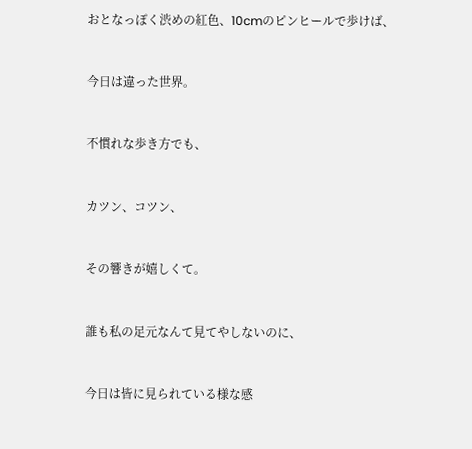おとなっぽく渋めの紅色、10cmのピンヒールで歩けば、


今日は違った世界。


不慣れな歩き方でも、


カツン、コツン、


その響きが嬉しくて。


誰も私の足元なんて見てやしないのに、


今日は皆に見られている様な感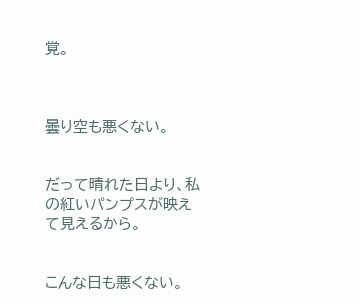覚。



曇り空も悪くない。


だって晴れた日より、私の紅いパンプスが映えて見えるから。


こんな日も悪くない。